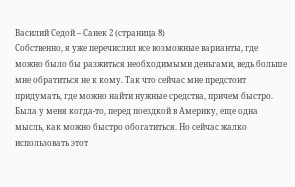Василий Седой – Санек 2 (страница 8)
Собственно, я уже перечислил все возможные варианты, где можно было бы разжиться необходимыми деньгами, ведь больше мне обратиться не к кому. Так что сейчас мне предстоит придумать, где можно найти нужные средства, причем быстро.
Была у меня когда-то, перед поездкой в Америку, еще одна мысль, как можно быстро обогатиться. Но сейчас жалко использовать этот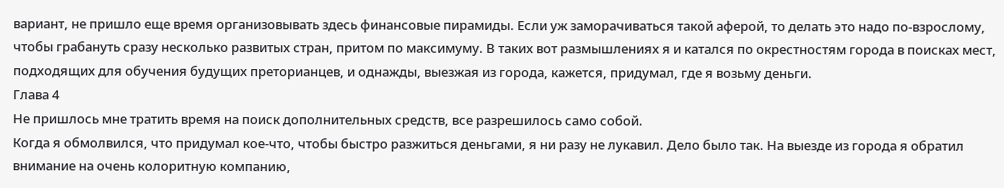вариант, не пришло еще время организовывать здесь финансовые пирамиды. Если уж заморачиваться такой аферой, то делать это надо по-взрослому, чтобы грабануть сразу несколько развитых стран, притом по максимуму. В таких вот размышлениях я и катался по окрестностям города в поисках мест, подходящих для обучения будущих преторианцев, и однажды, выезжая из города, кажется, придумал, где я возьму деньги.
Глава 4
Не пришлось мне тратить время на поиск дополнительных средств, все разрешилось само собой.
Когда я обмолвился, что придумал кое-что, чтобы быстро разжиться деньгами, я ни разу не лукавил. Дело было так. На выезде из города я обратил внимание на очень колоритную компанию,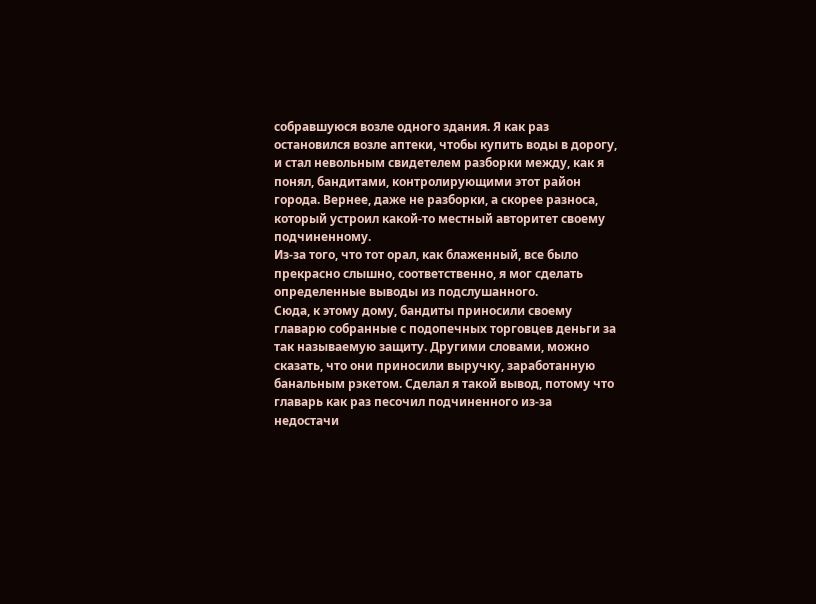собравшуюся возле одного здания. Я как раз остановился возле аптеки, чтобы купить воды в дорогу, и стал невольным свидетелем разборки между, как я понял, бандитами, контролирующими этот район города. Вернее, даже не разборки, а скорее разноса, который устроил какой-то местный авторитет своему подчиненному.
Из-за того, что тот орал, как блаженный, все было прекрасно слышно, соответственно, я мог сделать определенные выводы из подслушанного.
Сюда, к этому дому, бандиты приносили своему главарю собранные с подопечных торговцев деньги за так называемую защиту. Другими словами, можно сказать, что они приносили выручку, заработанную банальным рэкетом. Сделал я такой вывод, потому что главарь как раз песочил подчиненного из-за недостачи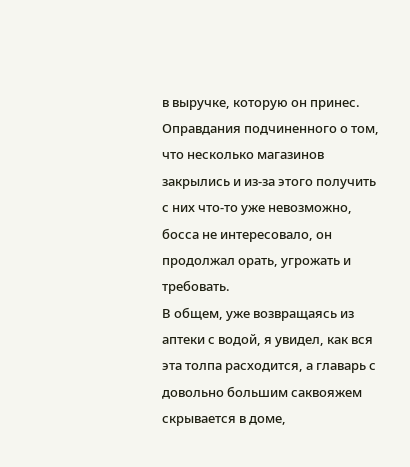в выручке, которую он принес. Оправдания подчиненного о том, что несколько магазинов закрылись и из-за этого получить с них что-то уже невозможно, босса не интересовало, он продолжал орать, угрожать и требовать.
В общем, уже возвращаясь из аптеки с водой, я увидел, как вся эта толпа расходится, а главарь с довольно большим саквояжем скрывается в доме,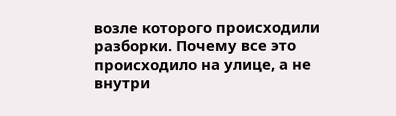возле которого происходили разборки. Почему все это происходило на улице, а не внутри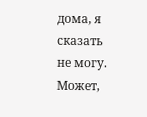дома, я сказать не могу. Может,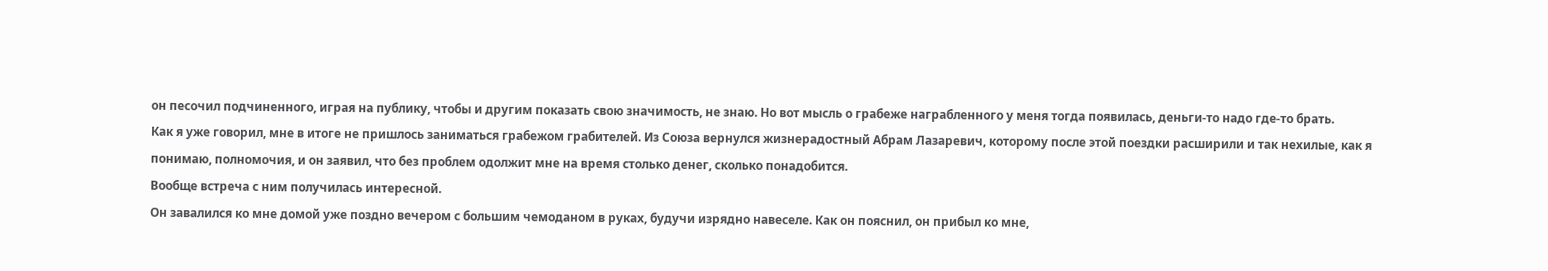он песочил подчиненного, играя на публику, чтобы и другим показать свою значимость, не знаю. Но вот мысль о грабеже награбленного у меня тогда появилась, деньги-то надо где-то брать.
Как я уже говорил, мне в итоге не пришлось заниматься грабежом грабителей. Из Союза вернулся жизнерадостный Абрам Лазаревич, которому после этой поездки расширили и так нехилые, как я понимаю, полномочия, и он заявил, что без проблем одолжит мне на время столько денег, сколько понадобится.
Вообще встреча с ним получилась интересной.
Он завалился ко мне домой уже поздно вечером с большим чемоданом в руках, будучи изрядно навеселе. Как он пояснил, он прибыл ко мне,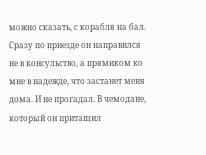можно сказать, с корабля на бал.
Сразу по приезде он направился не в консульство, а прямиком ко мне в надежде, что застанет меня дома. И не прогадал. В чемодане, который он притащил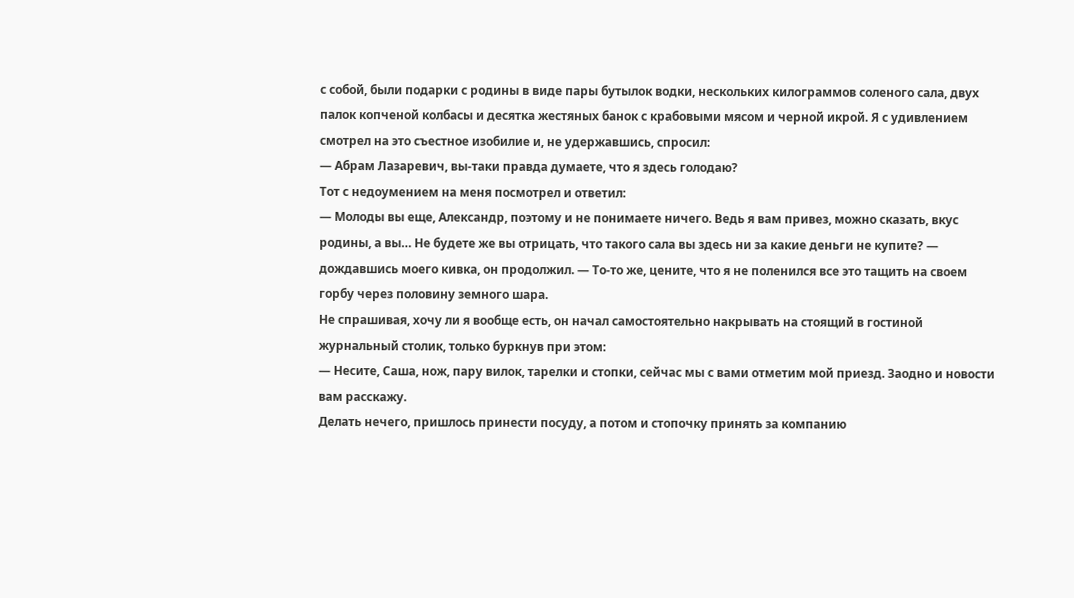с собой, были подарки с родины в виде пары бутылок водки, нескольких килограммов соленого сала, двух палок копченой колбасы и десятка жестяных банок с крабовыми мясом и черной икрой. Я с удивлением смотрел на это съестное изобилие и, не удержавшись, спросил:
— Абрам Лазаревич, вы-таки правда думаете, что я здесь голодаю?
Тот с недоумением на меня посмотрел и ответил:
— Молоды вы еще, Александр, поэтому и не понимаете ничего. Ведь я вам привез, можно сказать, вкус родины, а вы… Не будете же вы отрицать, что такого сала вы здесь ни за какие деньги не купите? — дождавшись моего кивка, он продолжил. — То-то же, цените, что я не поленился все это тащить на своем горбу через половину земного шара.
Не спрашивая, хочу ли я вообще есть, он начал самостоятельно накрывать на стоящий в гостиной журнальный столик, только буркнув при этом:
— Несите, Саша, нож, пару вилок, тарелки и стопки, сейчас мы с вами отметим мой приезд. Заодно и новости вам расскажу.
Делать нечего, пришлось принести посуду, а потом и стопочку принять за компанию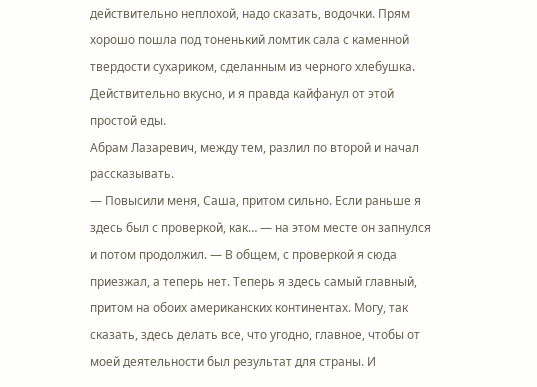действительно неплохой, надо сказать, водочки. Прям хорошо пошла под тоненький ломтик сала с каменной твердости сухариком, сделанным из черного хлебушка. Действительно вкусно, и я правда кайфанул от этой простой еды.
Абрам Лазаревич, между тем, разлил по второй и начал рассказывать.
— Повысили меня, Саша, притом сильно. Если раньше я здесь был с проверкой, как… — на этом месте он запнулся и потом продолжил. — В общем, с проверкой я сюда приезжал, а теперь нет. Теперь я здесь самый главный, притом на обоих американских континентах. Могу, так сказать, здесь делать все, что угодно, главное, чтобы от моей деятельности был результат для страны. И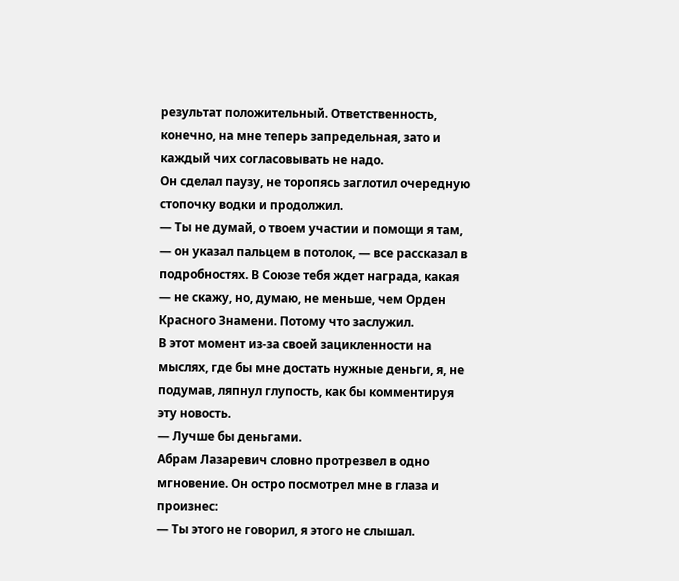результат положительный. Ответственность, конечно, на мне теперь запредельная, зато и каждый чих согласовывать не надо.
Он сделал паузу, не торопясь заглотил очередную стопочку водки и продолжил.
— Ты не думай, о твоем участии и помощи я там, — он указал пальцем в потолок, — все рассказал в подробностях. В Союзе тебя ждет награда, какая — не скажу, но, думаю, не меньше, чем Орден Красного Знамени. Потому что заслужил.
В этот момент из-за своей зацикленности на мыслях, где бы мне достать нужные деньги, я, не подумав, ляпнул глупость, как бы комментируя эту новость.
— Лучше бы деньгами.
Абрам Лазаревич словно протрезвел в одно мгновение. Он остро посмотрел мне в глаза и произнес:
— Ты этого не говорил, я этого не слышал.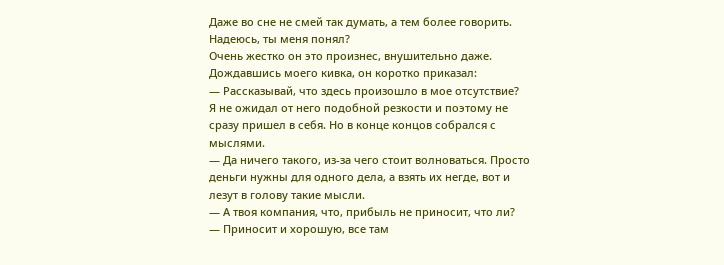Даже во сне не смей так думать, а тем более говорить. Надеюсь, ты меня понял?
Очень жестко он это произнес, внушительно даже. Дождавшись моего кивка, он коротко приказал:
— Рассказывай, что здесь произошло в мое отсутствие?
Я не ожидал от него подобной резкости и поэтому не сразу пришел в себя. Но в конце концов собрался с мыслями.
— Да ничего такого, из-за чего стоит волноваться. Просто деньги нужны для одного дела, а взять их негде, вот и лезут в голову такие мысли.
— А твоя компания, что, прибыль не приносит, что ли?
— Приносит и хорошую, все там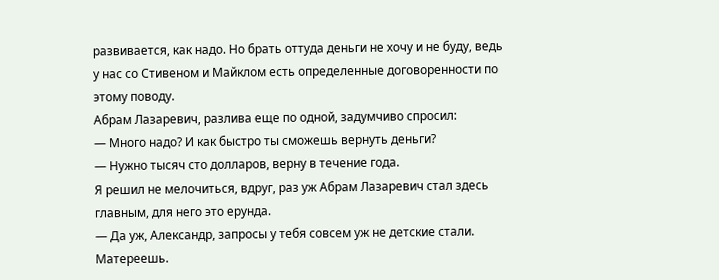развивается, как надо. Но брать оттуда деньги не хочу и не буду, ведь у нас со Стивеном и Майклом есть определенные договоренности по этому поводу.
Абрам Лазаревич, разлива еще по одной, задумчиво спросил:
— Много надо? И как быстро ты сможешь вернуть деньги?
— Нужно тысяч сто долларов, верну в течение года.
Я решил не мелочиться, вдруг, раз уж Абрам Лазаревич стал здесь главным, для него это ерунда.
— Да уж, Александр, запросы у тебя совсем уж не детские стали. Матереешь.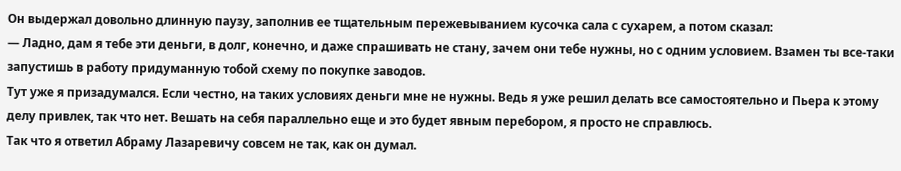Он выдержал довольно длинную паузу, заполнив ее тщательным пережевыванием кусочка сала с сухарем, а потом сказал:
— Ладно, дам я тебе эти деньги, в долг, конечно, и даже спрашивать не стану, зачем они тебе нужны, но с одним условием. Взамен ты все-таки запустишь в работу придуманную тобой схему по покупке заводов.
Тут уже я призадумался. Если честно, на таких условиях деньги мне не нужны. Ведь я уже решил делать все самостоятельно и Пьера к этому делу привлек, так что нет. Вешать на себя параллельно еще и это будет явным перебором, я просто не справлюсь.
Так что я ответил Абраму Лазаревичу совсем не так, как он думал.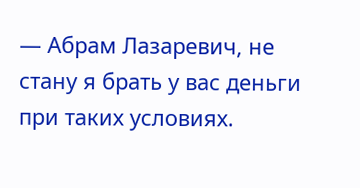— Абрам Лазаревич, не стану я брать у вас деньги при таких условиях.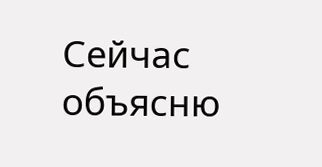Сейчас объясню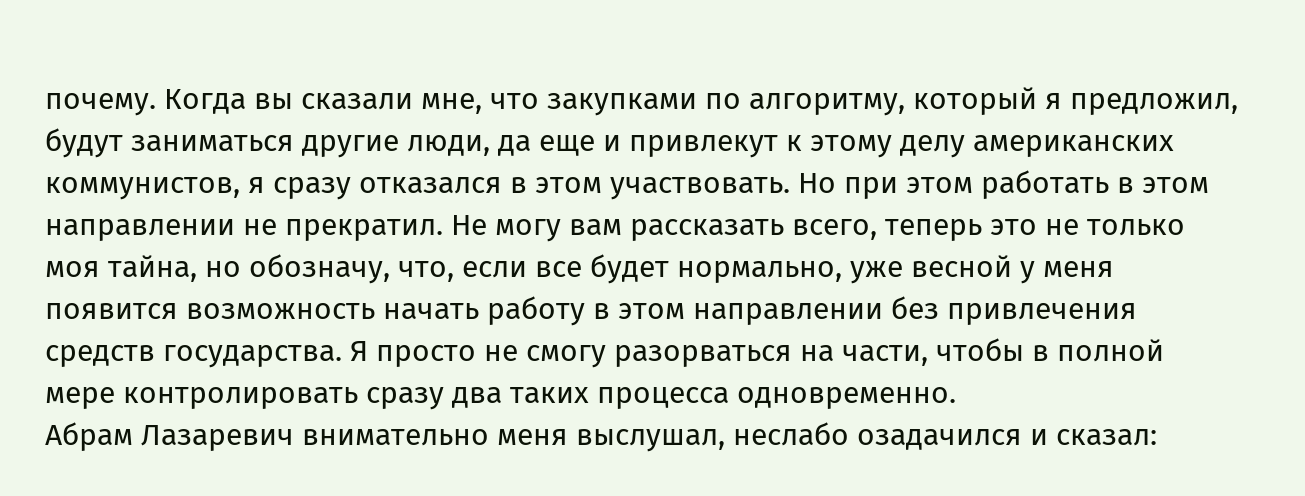почему. Когда вы сказали мне, что закупками по алгоритму, который я предложил, будут заниматься другие люди, да еще и привлекут к этому делу американских коммунистов, я сразу отказался в этом участвовать. Но при этом работать в этом направлении не прекратил. Не могу вам рассказать всего, теперь это не только моя тайна, но обозначу, что, если все будет нормально, уже весной у меня появится возможность начать работу в этом направлении без привлечения средств государства. Я просто не смогу разорваться на части, чтобы в полной мере контролировать сразу два таких процесса одновременно.
Абрам Лазаревич внимательно меня выслушал, неслабо озадачился и сказал: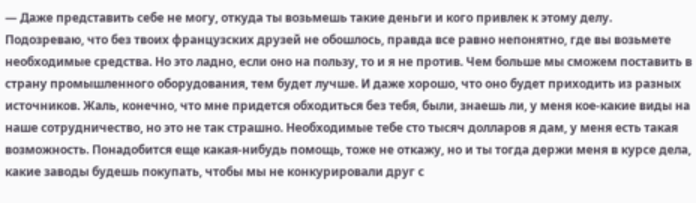— Даже представить себе не могу, откуда ты возьмешь такие деньги и кого привлек к этому делу. Подозреваю, что без твоих французских друзей не обошлось, правда все равно непонятно, где вы возьмете необходимые средства. Но это ладно, если оно на пользу, то и я не против. Чем больше мы сможем поставить в страну промышленного оборудования, тем будет лучше. И даже хорошо, что оно будет приходить из разных источников. Жаль, конечно, что мне придется обходиться без тебя, были, знаешь ли, у меня кое-какие виды на наше сотрудничество, но это не так страшно. Необходимые тебе сто тысяч долларов я дам, у меня есть такая возможность. Понадобится еще какая-нибудь помощь, тоже не откажу, но и ты тогда держи меня в курсе дела, какие заводы будешь покупать, чтобы мы не конкурировали друг с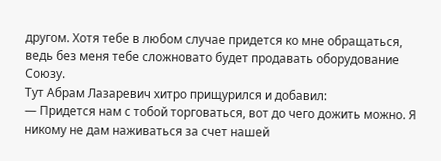другом. Хотя тебе в любом случае придется ко мне обращаться, ведь без меня тебе сложновато будет продавать оборудование Союзу.
Тут Абрам Лазаревич хитро прищурился и добавил:
— Придется нам с тобой торговаться, вот до чего дожить можно. Я никому не дам наживаться за счет нашей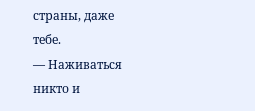страны, даже тебе.
— Наживаться никто и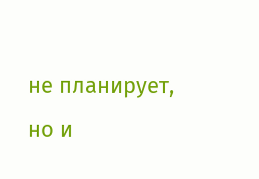не планирует, но и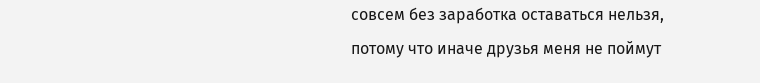совсем без заработка оставаться нельзя, потому что иначе друзья меня не поймут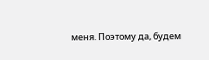меня. Поэтому да, будем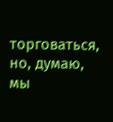торговаться, но, думаю, мы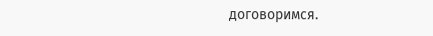договоримся.